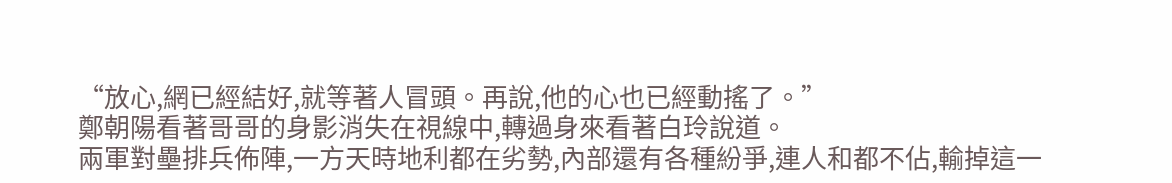“放心,網已經結好,就等著人冒頭。再說,他的心也已經動搖了。”
鄭朝陽看著哥哥的身影消失在視線中,轉過身來看著白玲說道。
兩軍對壘排兵佈陣,一方天時地利都在劣勢,內部還有各種紛爭,連人和都不佔,輸掉這一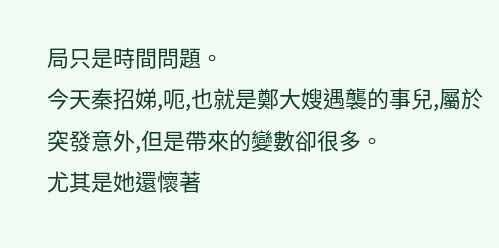局只是時間問題。
今天秦招娣,呃,也就是鄭大嫂遇襲的事兒,屬於突發意外,但是帶來的變數卻很多。
尤其是她還懷著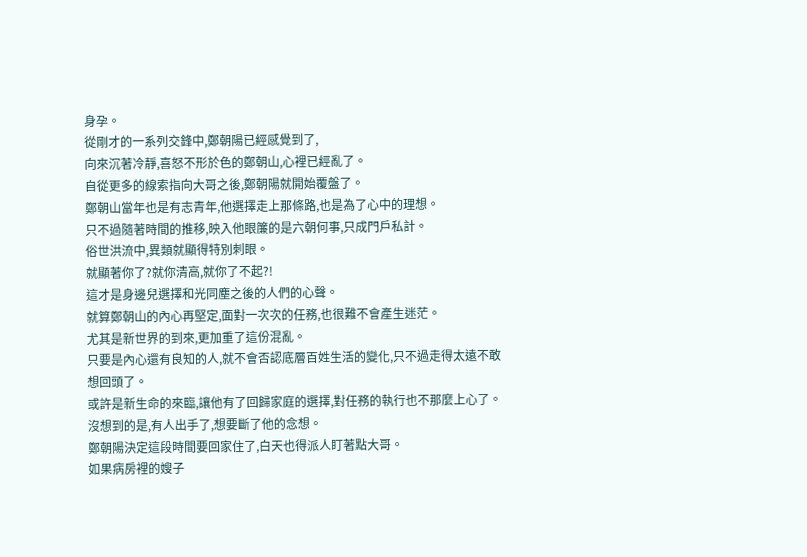身孕。
從剛才的一系列交鋒中,鄭朝陽已經感覺到了,
向來沉著冷靜,喜怒不形於色的鄭朝山,心裡已經亂了。
自從更多的線索指向大哥之後,鄭朝陽就開始覆盤了。
鄭朝山當年也是有志青年,他選擇走上那條路,也是為了心中的理想。
只不過隨著時間的推移,映入他眼簾的是六朝何事,只成門戶私計。
俗世洪流中,異類就顯得特別刺眼。
就顯著你了?就你清高,就你了不起?!
這才是身邊兒選擇和光同塵之後的人們的心聲。
就算鄭朝山的內心再堅定,面對一次次的任務,也很難不會產生迷茫。
尤其是新世界的到來,更加重了這份混亂。
只要是內心還有良知的人,就不會否認底層百姓生活的變化,只不過走得太遠不敢想回頭了。
或許是新生命的來臨,讓他有了回歸家庭的選擇,對任務的執行也不那麼上心了。
沒想到的是,有人出手了,想要斷了他的念想。
鄭朝陽決定這段時間要回家住了,白天也得派人盯著點大哥。
如果病房裡的嫂子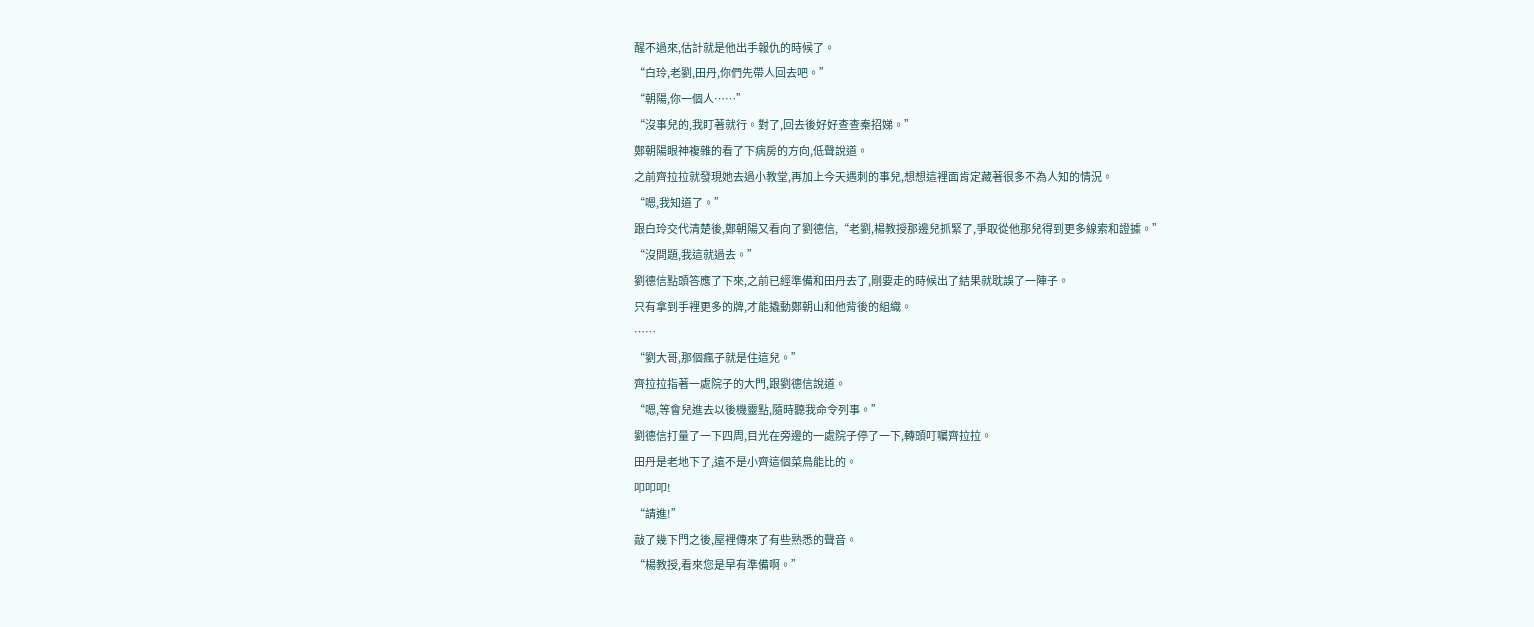醒不過來,估計就是他出手報仇的時候了。
“白玲,老劉,田丹,你們先帶人回去吧。”
“朝陽,你一個人……”
“沒事兒的,我盯著就行。對了,回去後好好查查秦招娣。”
鄭朝陽眼神複雜的看了下病房的方向,低聲說道。
之前齊拉拉就發現她去過小教堂,再加上今天遇刺的事兒,想想這裡面肯定藏著很多不為人知的情況。
“嗯,我知道了。”
跟白玲交代清楚後,鄭朝陽又看向了劉德信,“老劉,楊教授那邊兒抓緊了,爭取從他那兒得到更多線索和證據。”
“沒問題,我這就過去。”
劉德信點頭答應了下來,之前已經準備和田丹去了,剛要走的時候出了結果就耽誤了一陣子。
只有拿到手裡更多的牌,才能撬動鄭朝山和他背後的組織。
……
“劉大哥,那個瘋子就是住這兒。”
齊拉拉指著一處院子的大門,跟劉德信說道。
“嗯,等會兒進去以後機靈點,隨時聽我命令列事。”
劉德信打量了一下四周,目光在旁邊的一處院子停了一下,轉頭叮囑齊拉拉。
田丹是老地下了,遠不是小齊這個菜鳥能比的。
叩叩叩!
“請進!”
敲了幾下門之後,屋裡傳來了有些熟悉的聲音。
“楊教授,看來您是早有準備啊。”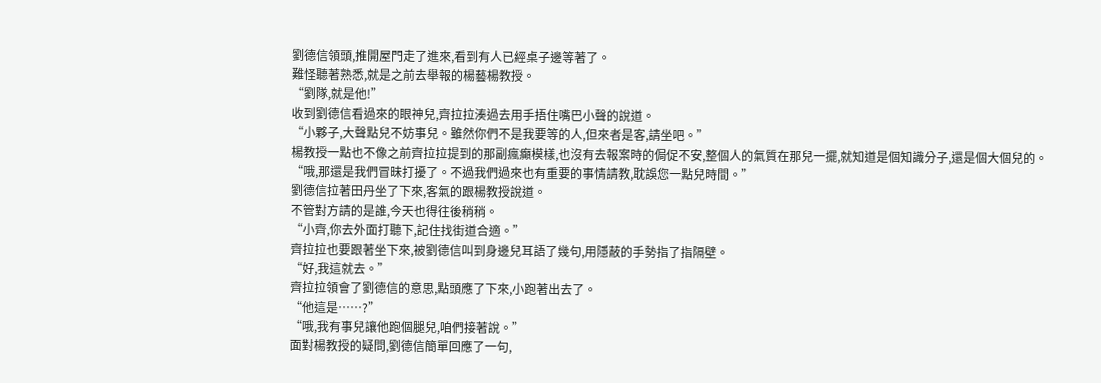劉德信領頭,推開屋門走了進來,看到有人已經桌子邊等著了。
難怪聽著熟悉,就是之前去舉報的楊藝楊教授。
“劉隊,就是他!”
收到劉德信看過來的眼神兒,齊拉拉湊過去用手捂住嘴巴小聲的說道。
“小夥子,大聲點兒不妨事兒。雖然你們不是我要等的人,但來者是客,請坐吧。”
楊教授一點也不像之前齊拉拉提到的那副瘋癲模樣,也沒有去報案時的侷促不安,整個人的氣質在那兒一擺,就知道是個知識分子,還是個大個兒的。
“哦,那還是我們冒昧打擾了。不過我們過來也有重要的事情請教,耽誤您一點兒時間。”
劉德信拉著田丹坐了下來,客氣的跟楊教授說道。
不管對方請的是誰,今天也得往後稍稍。
“小齊,你去外面打聽下,記住找街道合適。”
齊拉拉也要跟著坐下來,被劉德信叫到身邊兒耳語了幾句,用隱蔽的手勢指了指隔壁。
“好,我這就去。”
齊拉拉領會了劉德信的意思,點頭應了下來,小跑著出去了。
“他這是……?”
“哦,我有事兒讓他跑個腿兒,咱們接著說。”
面對楊教授的疑問,劉德信簡單回應了一句,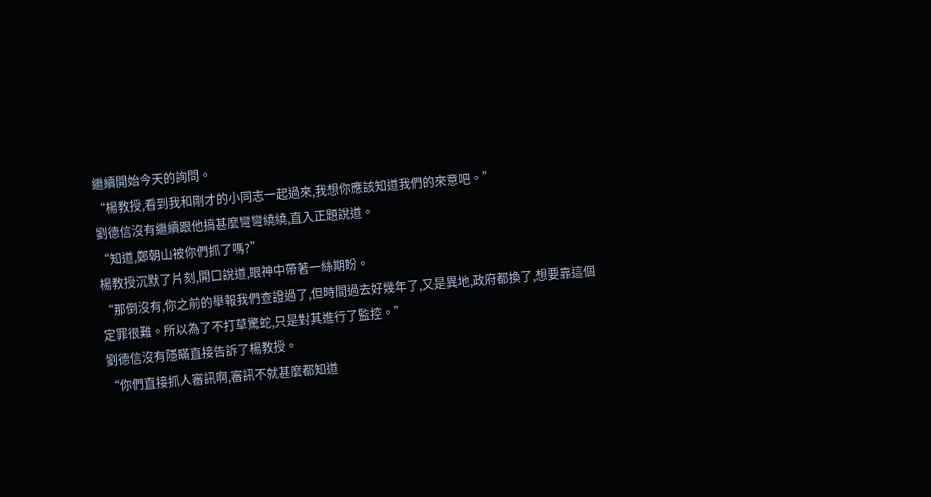繼續開始今天的詢問。
“楊教授,看到我和剛才的小同志一起過來,我想你應該知道我們的來意吧。”
劉德信沒有繼續跟他搞甚麼彎彎繞繞,直入正題說道。
“知道,鄭朝山被你們抓了嗎?”
楊教授沉默了片刻,開口說道,眼神中帶著一絲期盼。
“那倒沒有,你之前的舉報我們查證過了,但時間過去好幾年了,又是異地,政府都換了,想要靠這個定罪很難。所以為了不打草驚蛇,只是對其進行了監控。”
劉德信沒有隱瞞直接告訴了楊教授。
“你們直接抓人審訊啊,審訊不就甚麼都知道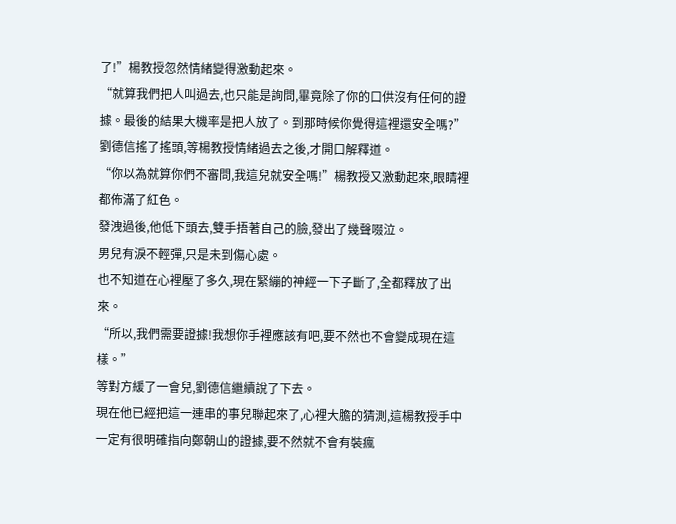了!”楊教授忽然情緒變得激動起來。
“就算我們把人叫過去,也只能是詢問,畢竟除了你的口供沒有任何的證據。最後的結果大機率是把人放了。到那時候你覺得這裡還安全嗎?”
劉德信搖了搖頭,等楊教授情緒過去之後,才開口解釋道。
“你以為就算你們不審問,我這兒就安全嗎!”楊教授又激動起來,眼睛裡都佈滿了紅色。
發洩過後,他低下頭去,雙手捂著自己的臉,發出了幾聲啜泣。
男兒有淚不輕彈,只是未到傷心處。
也不知道在心裡壓了多久,現在緊繃的神經一下子斷了,全都釋放了出來。
“所以,我們需要證據!我想你手裡應該有吧,要不然也不會變成現在這樣。”
等對方緩了一會兒,劉德信繼續說了下去。
現在他已經把這一連串的事兒聯起來了,心裡大膽的猜測,這楊教授手中一定有很明確指向鄭朝山的證據,要不然就不會有裝瘋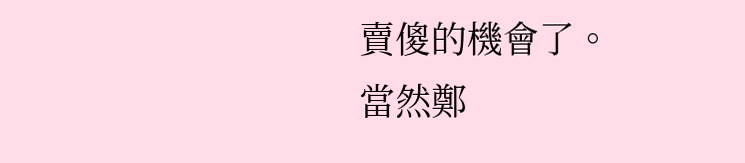賣傻的機會了。
當然鄭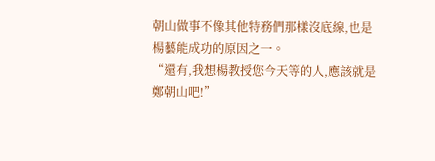朝山做事不像其他特務們那樣沒底線,也是楊藝能成功的原因之一。
“還有,我想楊教授您今天等的人,應該就是鄭朝山吧!”